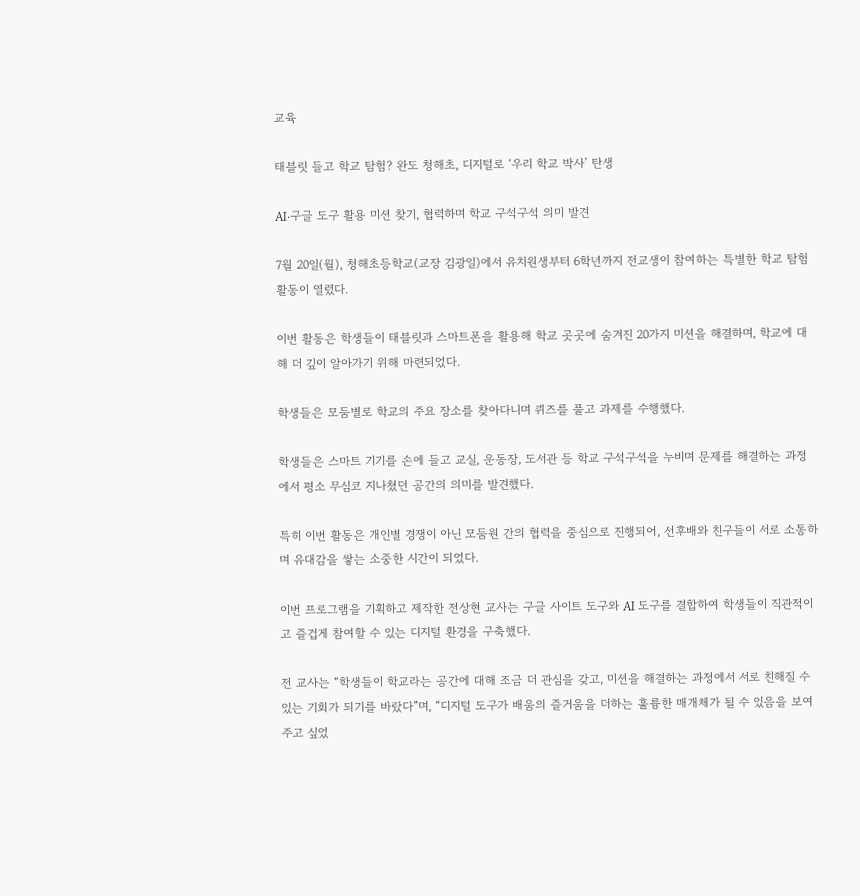교육

태블릿 들고 학교 탐험? 완도 청해초, 디지털로 ‘우리 학교 박사’ 탄생

AI·구글 도구 활용 미션 찾기, 협력하며 학교 구석구석 의미 발견

7월 20일(월), 청해초등학교(교장 김광일)에서 유치원생부터 6학년까지 전교생이 참여하는 특별한 학교 탐험 활동이 열렸다.

이번 활동은 학생들이 태블릿과 스마트폰을 활용해 학교 곳곳에 숨겨진 20가지 미션을 해결하며, 학교에 대해 더 깊이 알아가기 위해 마련되었다.

학생들은 모둠별로 학교의 주요 장소를 찾아다니며 퀴즈를 풀고 과제를 수행했다.

학생들은 스마트 기기를 손에 들고 교실, 운동장, 도서관 등 학교 구석구석을 누비며 문제를 해결하는 과정에서 평소 무심코 지나쳤던 공간의 의미를 발견했다.

특히 이번 활동은 개인별 경쟁이 아닌 모둠원 간의 협력을 중심으로 진행되어, 선후배와 친구들이 서로 소통하며 유대감을 쌓는 소중한 시간이 되었다.

이번 프로그램을 기획하고 제작한 전상현 교사는 구글 사이트 도구와 AI 도구를 결합하여 학생들이 직관적이고 즐겁게 참여할 수 있는 디지털 환경을 구축했다.

전 교사는 “학생들이 학교라는 공간에 대해 조금 더 관심을 갖고, 미션을 해결하는 과정에서 서로 친해질 수 있는 기회가 되기를 바랐다”며, “디지털 도구가 배움의 즐거움을 더하는 훌륭한 매개체가 될 수 있음을 보여주고 싶었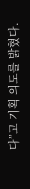다”고 기획 의도를 밝혔다.